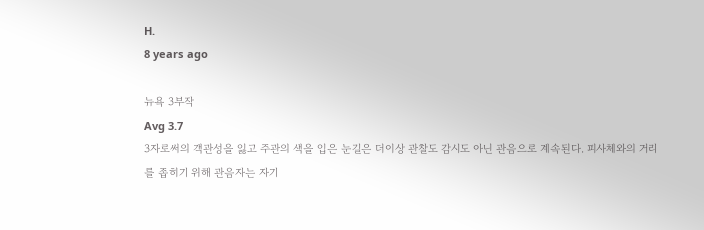H.
8 years ago

뉴욕 3부작
Avg 3.7
3자로써의 객관성을 잃고 주관의 색을 입은 눈길은 더이상 관찰도 감시도 아닌 관음으로 계속된다. 피사체와의 거리를 좁히기 위해 관음자는 자기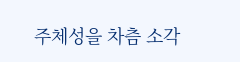주체성을 차츰 소각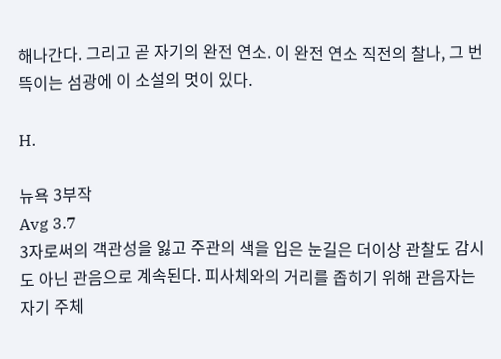해나간다. 그리고 곧 자기의 완전 연소. 이 완전 연소 직전의 찰나, 그 번뜩이는 섬광에 이 소설의 멋이 있다.

H.

뉴욕 3부작
Avg 3.7
3자로써의 객관성을 잃고 주관의 색을 입은 눈길은 더이상 관찰도 감시도 아닌 관음으로 계속된다. 피사체와의 거리를 좁히기 위해 관음자는 자기 주체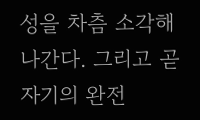성을 차츰 소각해나간다. 그리고 곧 자기의 완전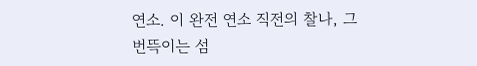연소. 이 완전 연소 직전의 찰나, 그 번뜩이는 섬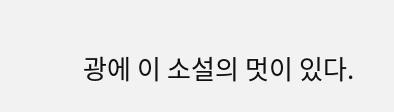광에 이 소설의 멋이 있다.